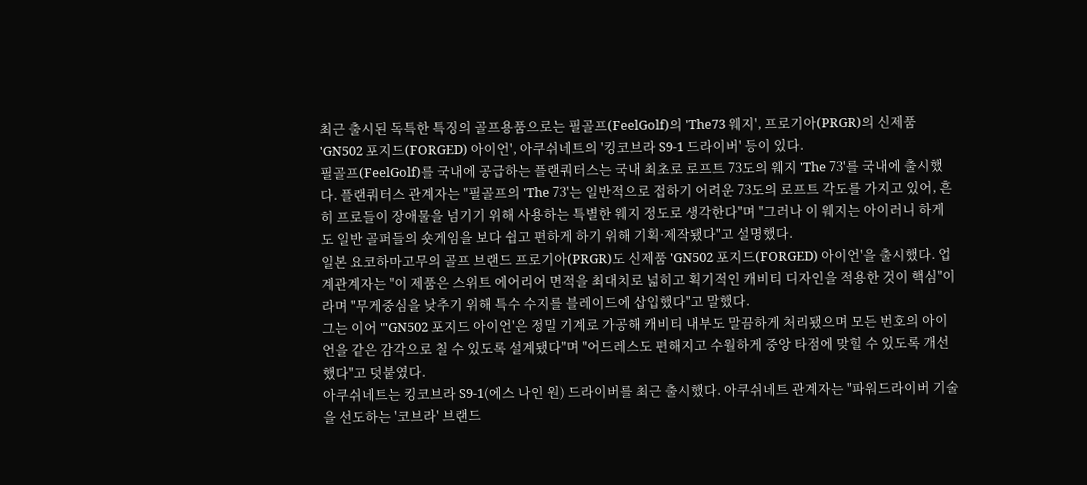최근 출시된 독특한 특징의 골프용품으로는 필골프(FeelGolf)의 'The73 웨지', 프로기아(PRGR)의 신제품 'GN502 포지드(FORGED) 아이언', 아쿠쉬네트의 '킹코브라 S9-1 드라이버' 등이 있다.
필골프(FeelGolf)를 국내에 공급하는 플랜쿼터스는 국내 최초로 로프트 73도의 웨지 'The 73'를 국내에 출시했다. 플랜쿼터스 관계자는 "필골프의 'The 73'는 일반적으로 접하기 어려운 73도의 로프트 각도를 가지고 있어, 흔히 프로들이 장애물을 넘기기 위해 사용하는 특별한 웨지 정도로 생각한다"며 "그러나 이 웨지는 아이러니 하게도 일반 골퍼들의 숏게임을 보다 쉽고 편하게 하기 위해 기획·제작됐다"고 설명했다.
일본 요코하마고무의 골프 브랜드 프로기아(PRGR)도 신제품 'GN502 포지드(FORGED) 아이언'을 출시했다. 업계관계자는 "이 제품은 스위트 에어리어 면적을 최대치로 넓히고 획기적인 캐비티 디자인을 적용한 것이 핵심"이라며 "무게중심을 낮추기 위해 특수 수지를 블레이드에 삽입했다"고 말했다.
그는 이어 "'GN502 포지드 아이언'은 정밀 기계로 가공해 캐비티 내부도 말끔하게 처리됐으며 모든 번호의 아이언을 같은 감각으로 칠 수 있도록 설계됐다"며 "어드레스도 편해지고 수월하게 중앙 타점에 맞힐 수 있도록 개선했다"고 덧붙였다.
아쿠쉬네트는 킹코브라 S9-1(에스 나인 원) 드라이버를 최근 출시했다. 아쿠쉬네트 관계자는 "파워드라이버 기술을 선도하는 '코브라' 브랜드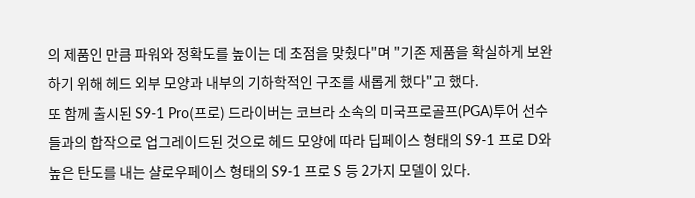의 제품인 만큼 파워와 정확도를 높이는 데 초점을 맞췄다"며 "기존 제품을 확실하게 보완하기 위해 헤드 외부 모양과 내부의 기하학적인 구조를 새롭게 했다"고 했다.
또 함께 출시된 S9-1 Pro(프로) 드라이버는 코브라 소속의 미국프로골프(PGA)투어 선수들과의 합작으로 업그레이드된 것으로 헤드 모양에 따라 딥페이스 형태의 S9-1 프로 D와 높은 탄도를 내는 샬로우페이스 형태의 S9-1 프로 S 등 2가지 모델이 있다.